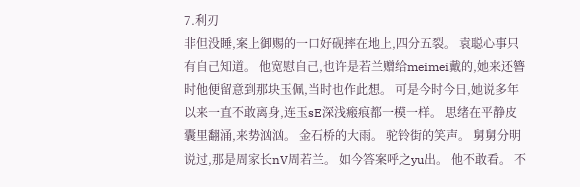7.利刃
非但没睡,案上御赐的一口好砚摔在地上,四分五裂。 袁聪心事只有自己知道。 他宽慰自己,也许是若兰赠给meimei戴的,她来还簪时他便留意到那块玉佩,当时也作此想。 可是今时今日,她说多年以来一直不敢离身,连玉sE深浅瘢痕都一模一样。 思绪在平静皮囊里翻涌,来势汹汹。 金石桥的大雨。 驼铃街的笑声。 舅舅分明说过,那是周家长nV周若兰。 如今答案呼之yu出。 他不敢看。 不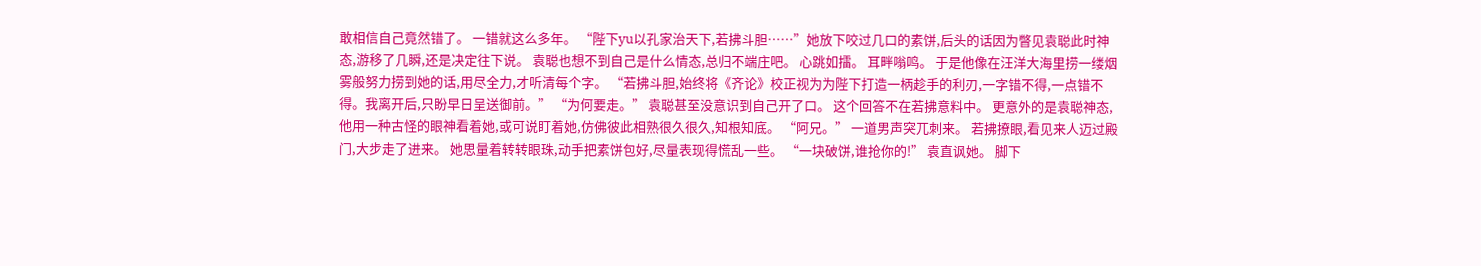敢相信自己竟然错了。 一错就这么多年。 “陛下yu以孔家治天下,若拂斗胆……”她放下咬过几口的素饼,后头的话因为瞥见袁聪此时神态,游移了几瞬,还是决定往下说。 袁聪也想不到自己是什么情态,总归不端庄吧。 心跳如擂。 耳畔嗡鸣。 于是他像在汪洋大海里捞一缕烟雾般努力捞到她的话,用尽全力,才听清每个字。 “若拂斗胆,始终将《齐论》校正视为为陛下打造一柄趁手的利刃,一字错不得,一点错不得。我离开后,只盼早日呈送御前。” “为何要走。” 袁聪甚至没意识到自己开了口。 这个回答不在若拂意料中。 更意外的是袁聪神态,他用一种古怪的眼神看着她,或可说盯着她,仿佛彼此相熟很久很久,知根知底。 “阿兄。” 一道男声突兀刺来。 若拂撩眼,看见来人迈过殿门,大步走了进来。 她思量着转转眼珠,动手把素饼包好,尽量表现得慌乱一些。 “一块破饼,谁抢你的!” 袁直讽她。 脚下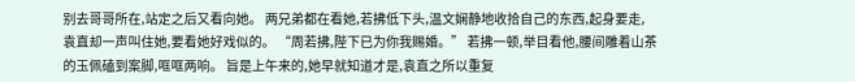别去哥哥所在,站定之后又看向她。 两兄弟都在看她,若拂低下头,温文娴静地收拾自己的东西,起身要走,袁直却一声叫住她,要看她好戏似的。 “周若拂,陛下已为你我赐婚。” 若拂一顿,举目看他,腰间雕着山茶的玉佩磕到案脚,哐哐两响。 旨是上午来的,她早就知道才是,袁直之所以重复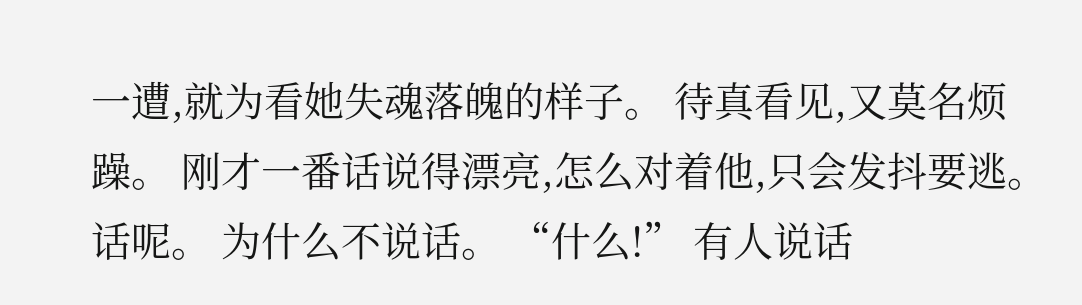一遭,就为看她失魂落魄的样子。 待真看见,又莫名烦躁。 刚才一番话说得漂亮,怎么对着他,只会发抖要逃。 话呢。 为什么不说话。 “什么!” 有人说话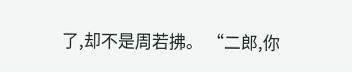了,却不是周若拂。 “二郎,你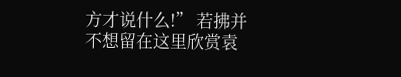方才说什么!” 若拂并不想留在这里欣赏袁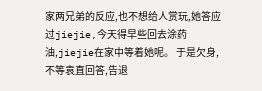家两兄弟的反应,也不想给人赏玩,她答应过jiejie,今天得早些回去涂药油,jiejie在家中等着她呢。 于是欠身,不等袁直回答,告退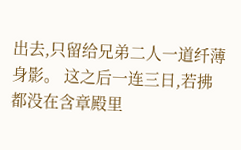出去,只留给兄弟二人一道纤薄身影。 这之后一连三日,若拂都没在含章殿里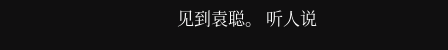见到袁聪。 听人说